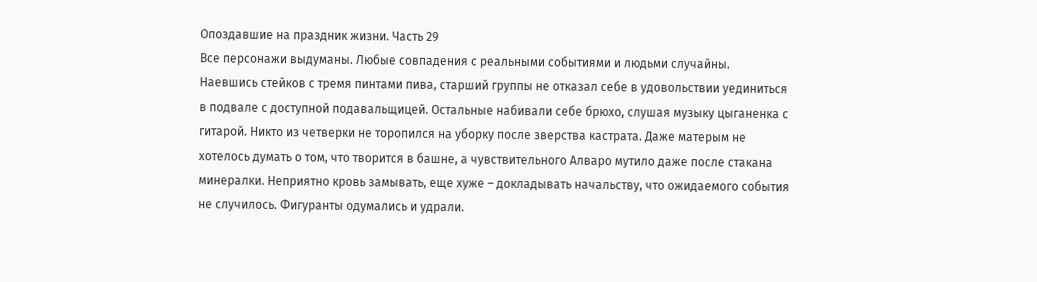Опоздавшие на праздник жизни. Часть 29
Все персонажи выдуманы. Любые совпадения с реальными событиями и людьми случайны.
Наевшись стейков с тремя пинтами пива, старший группы не отказал себе в удовольствии уединиться в подвале с доступной подавальщицей. Остальные набивали себе брюхо, слушая музыку цыганенка с гитарой. Никто из четверки не торопился на уборку после зверства кастрата. Даже матерым не хотелось думать о том, что творится в башне, а чувствительного Алваро мутило даже после стакана минералки. Неприятно кровь замывать, еще хуже – докладывать начальству, что ожидаемого события не случилось. Фигуранты одумались и удрали.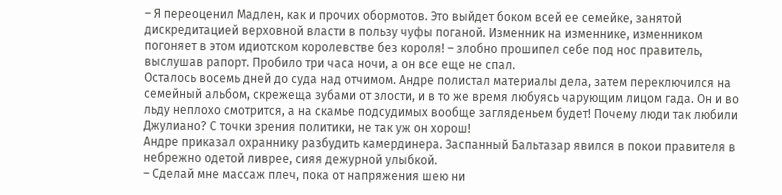– Я переоценил Мадлен, как и прочих обормотов. Это выйдет боком всей ее семейке, занятой дискредитацией верховной власти в пользу чуфы поганой. Изменник на изменнике, изменником погоняет в этом идиотском королевстве без короля! – злобно прошипел себе под нос правитель, выслушав рапорт. Пробило три часа ночи, а он все еще не спал.
Осталось восемь дней до суда над отчимом. Андре полистал материалы дела, затем переключился на семейный альбом, скрежеща зубами от злости, и в то же время любуясь чарующим лицом гада. Он и во льду неплохо смотрится, а на скамье подсудимых вообще загляденьем будет! Почему люди так любили Джулиано? С точки зрения политики, не так уж он хорош!
Андре приказал охраннику разбудить камердинера. Заспанный Бальтазар явился в покои правителя в небрежно одетой ливрее, сияя дежурной улыбкой.
– Сделай мне массаж плеч, пока от напряжения шею ни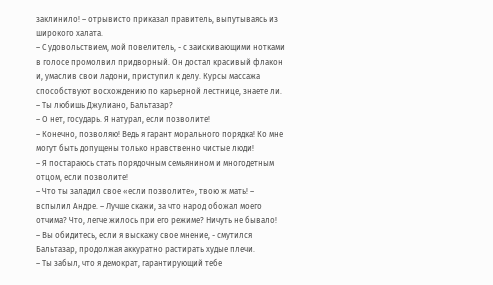заклинило! – отрывисто приказал правитель, выпутываясь из широкого халата.
– С удовольствием, мой повелитель, - с заискивающими нотками в голосе промолвил придворный. Он достал красивый флакон и, умаслив свои ладони, приступил к делу. Курсы массажа способствуют восхождению по карьерной лестнице, знаете ли.
– Ты любишь Джулиано, Бальтазар?
– О нет, государь. Я натурал, если позволите!
– Конечно, позволяю! Ведь я гарант морального порядка! Ко мне могут быть допущены только нравственно чистые люди!
– Я постараюсь стать порядочным семьянином и многодетным отцом, если позволите!
– Что ты заладил свое «если позволите», твою ж мать! – вспылил Андре. – Лучше скажи, за что народ обожал моего отчима? Что, легче жилось при его режиме? Ничуть не бывало!
– Вы обидитесь, если я выскажу свое мнение, - смутился Бальтазар, продолжая аккуратно растирать худые плечи.
– Ты забыл, что я демократ, гарантирующий тебе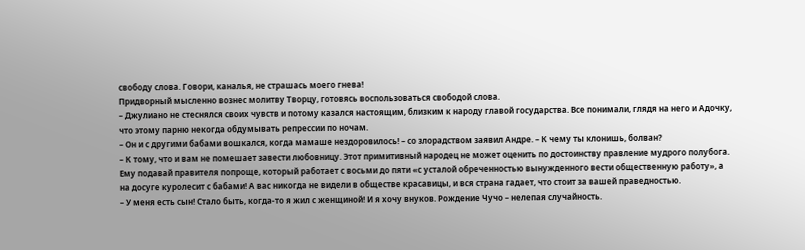свободу слова. Говори, каналья, не страшась моего гнева!
Придворный мысленно вознес молитву Творцу, готовясь воспользоваться свободой слова.
– Джулиано не стеснялся своих чувств и потому казался настоящим, близким к народу главой государства. Все понимали, глядя на него и Адочку, что этому парню некогда обдумывать репрессии по ночам.
– Он и с другими бабами вошкался, когда мамаше нездоровилось! – со злорадством заявил Андре. – К чему ты клонишь, болван?
– К тому, что и вам не помешает завести любовницу. Этот примитивный народец не может оценить по достоинству правление мудрого полубога. Ему подавай правителя попроще, который работает с восьми до пяти «с усталой обреченностью вынужденного вести общественную работу», а на досуге куролесит с бабами! А вас никогда не видели в обществе красавицы, и вся страна гадает, что стоит за вашей праведностью.
– У меня есть сын! Стало быть, когда-то я жил с женщиной! И я хочу внуков. Рождение Чучо – нелепая случайность.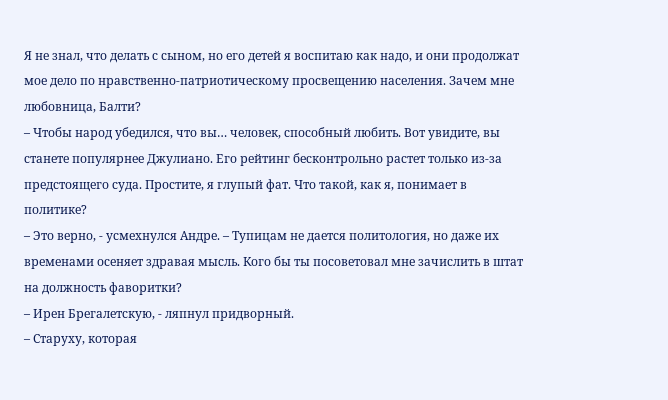Я не знал, что делать с сыном, но его детей я воспитаю как надо, и они продолжат мое дело по нравственно-патриотическому просвещению населения. Зачем мне любовница, Балти?
– Чтобы народ убедился, что вы… человек, способный любить. Вот увидите, вы станете популярнее Джулиано. Его рейтинг бесконтрольно растет только из-за предстоящего суда. Простите, я глупый фат. Что такой, как я, понимает в политике?
– Это верно, - усмехнулся Андре. – Тупицам не дается политология, но даже их временами осеняет здравая мысль. Кого бы ты посоветовал мне зачислить в штат на должность фаворитки?
– Ирен Брегалетскую, - ляпнул придворный.
– Старуху, которая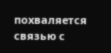похваляется связью с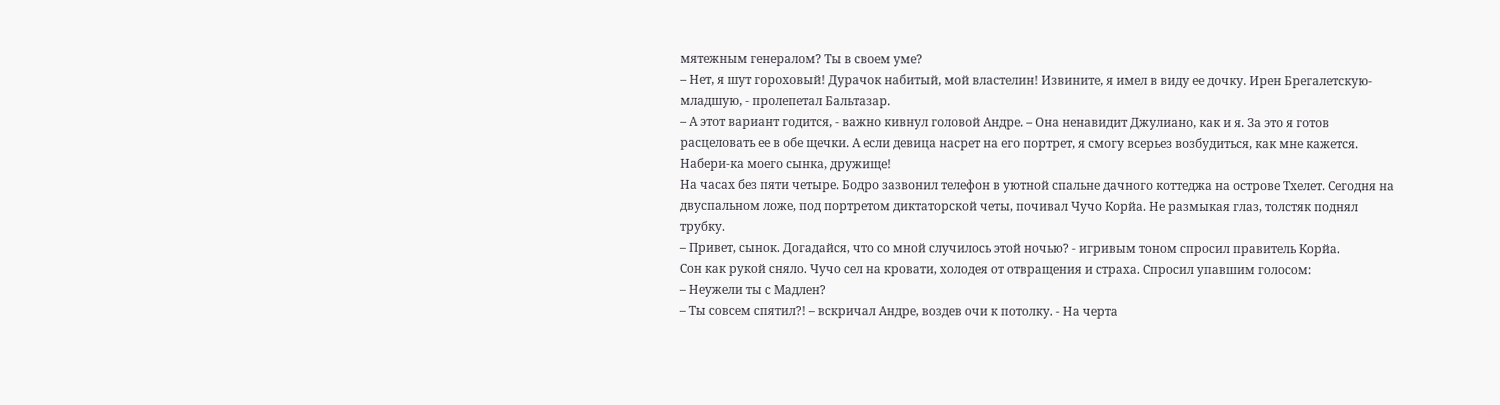мятежным генералом? Ты в своем уме?
– Нет, я шут гороховый! Дурачок набитый, мой властелин! Извините, я имел в виду ее дочку. Ирен Брегалетскую-младшую, - пролепетал Бальтазар.
– А этот вариант годится, - важно кивнул головой Андре. – Она ненавидит Джулиано, как и я. За это я готов расцеловать ее в обе щечки. А если девица насрет на его портрет, я смогу всерьез возбудиться, как мне кажется. Набери-ка моего сынка, дружище!
На часах без пяти четыре. Бодро зазвонил телефон в уютной спальне дачного коттеджа на острове Тхелет. Сегодня на двуспальном ложе, под портретом диктаторской четы, почивал Чучо Корйа. Не размыкая глаз, толстяк поднял трубку.
– Привет, сынок. Догадайся, что со мной случилось этой ночью? - игривым тоном спросил правитель Корйа.
Сон как рукой сняло. Чучо сел на кровати, холодея от отвращения и страха. Спросил упавшим голосом:
– Неужели ты с Мадлен?
– Ты совсем спятил?! – вскричал Андре, воздев очи к потолку. - На черта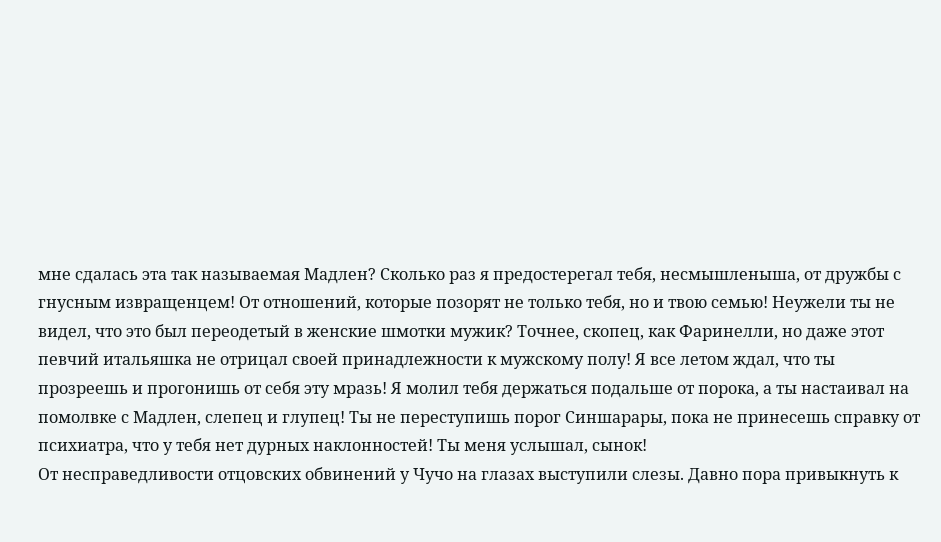мне сдалась эта так называемая Мадлен? Сколько раз я предостерегал тебя, несмышленыша, от дружбы с гнусным извращенцем! От отношений, которые позорят не только тебя, но и твою семью! Неужели ты не видел, что это был переодетый в женские шмотки мужик? Точнее, скопец, как Фаринелли, но даже этот певчий итальяшка не отрицал своей принадлежности к мужскому полу! Я все летом ждал, что ты прозреешь и прогонишь от себя эту мразь! Я молил тебя держаться подальше от порока, а ты настаивал на помолвке с Мадлен, слепец и глупец! Ты не переступишь порог Синшарары, пока не принесешь справку от психиатра, что у тебя нет дурных наклонностей! Ты меня услышал, сынок!
От несправедливости отцовских обвинений у Чучо на глазах выступили слезы. Давно пора привыкнуть к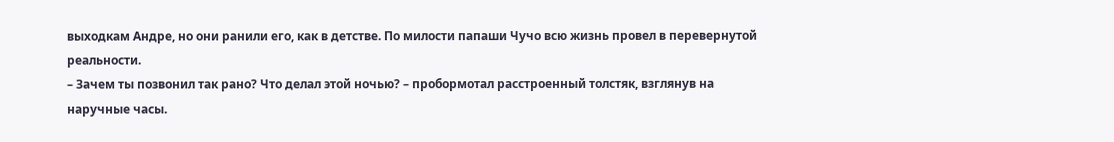выходкам Андре, но они ранили его, как в детстве. По милости папаши Чучо всю жизнь провел в перевернутой реальности.
– Зачем ты позвонил так рано? Что делал этой ночью? – пробормотал расстроенный толстяк, взглянув на наручные часы.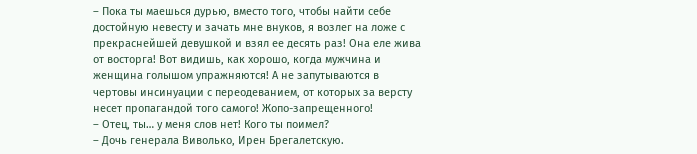– Пока ты маешься дурью, вместо того, чтобы найти себе достойную невесту и зачать мне внуков, я возлег на ложе с прекраснейшей девушкой и взял ее десять раз! Она еле жива от восторга! Вот видишь, как хорошо, когда мужчина и женщина голышом упражняются! А не запутываются в чертовы инсинуации с переодеванием, от которых за версту несет пропагандой того самого! Жопо-запрещенного!
– Отец, ты… у меня слов нет! Кого ты поимел?
– Дочь генерала Виволько, Ирен Брегалетскую.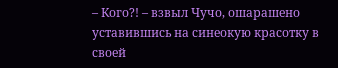– Кого?! – взвыл Чучо, ошарашено уставившись на синеокую красотку в своей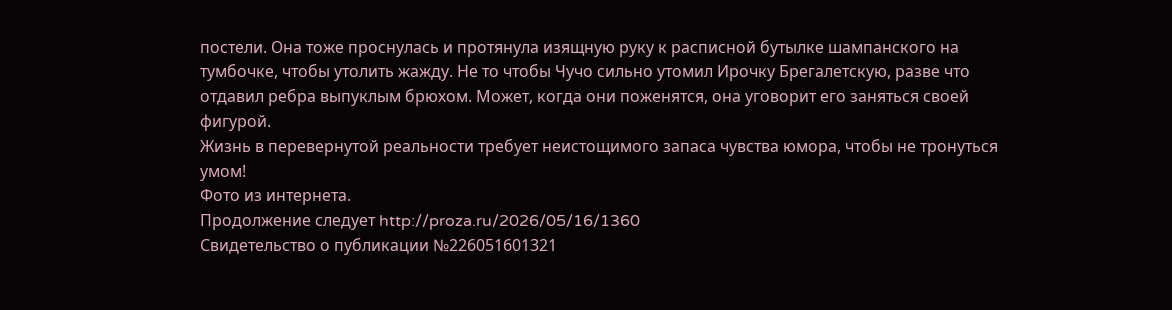постели. Она тоже проснулась и протянула изящную руку к расписной бутылке шампанского на тумбочке, чтобы утолить жажду. Не то чтобы Чучо сильно утомил Ирочку Брегалетскую, разве что отдавил ребра выпуклым брюхом. Может, когда они поженятся, она уговорит его заняться своей фигурой.
Жизнь в перевернутой реальности требует неистощимого запаса чувства юмора, чтобы не тронуться умом!
Фото из интернета.
Продолжение следует http://proza.ru/2026/05/16/1360
Свидетельство о публикации №226051601321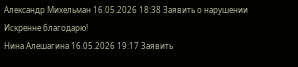Александр Михельман 16.05.2026 18:38 Заявить о нарушении
Искренне благодарю!
Нина Алешагина 16.05.2026 19:17 Заявить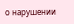о нарушении